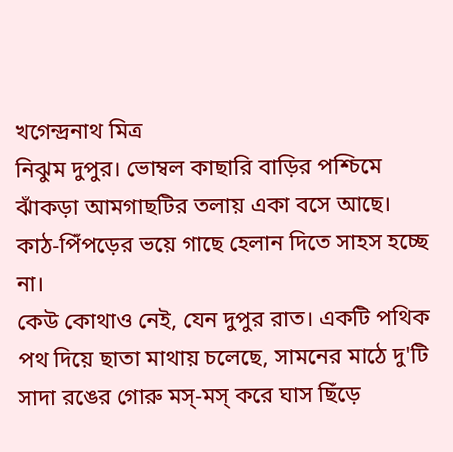খগেন্দ্রনাথ মিত্র
নিঝুম দুপুর। ভোম্বল কাছারি বাড়ির পশ্চিমে ঝাঁকড়া আমগাছটির তলায় একা বসে আছে। কাঠ-পিঁপড়ের ভয়ে গাছে হেলান দিতে সাহস হচ্ছে
না।
কেউ কোথাও নেই, যেন দুপুর রাত। একটি পথিক পথ দিয়ে ছাতা মাথায় চলেছে, সামনের মাঠে দু'টি সাদা রঙের গোরু মস্-মস্ করে ঘাস ছিঁড়ে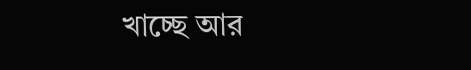খাচ্ছে আর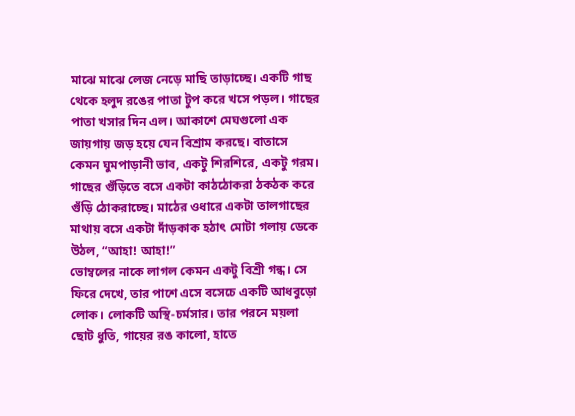মাঝে মাঝে লেজ নেড়ে মাছি তাড়াচ্ছে। একটি গাছ থেকে হলুদ রঙের পাতা টুপ করে খসে পড়ল। গাছের পাতা খসার দিন এল। আকাশে মেঘগুলো এক জায়গায় জড় হয়ে যেন বিশ্রাম করছে। বাতাসে কেমন ঘুমপাড়ানী ভাব, একটু শিরশিরে, একটু গরম। গাছের গুঁড়িতে বসে একটা কাঠঠোকরা ঠকঠক করে গুঁড়ি ঠোকরাচ্ছে। মাঠের ওধারে একটা তালগাছের মাথায় বসে একটা দাঁড়কাক হঠাৎ মোটা গলায় ডেকে উঠল, “আহা! আহা!”
ভোম্বলের নাকে লাগল কেমন একটু বিশ্রী গন্ধ। সে ফিরে দেখে, তার পাশে এসে বসেচে একটি আধবুড়ো লোক। লোকটি অস্থি-চর্মসার। তার পরনে ময়লা ছোট ধুতি, গায়ের রঙ কালো, হাতে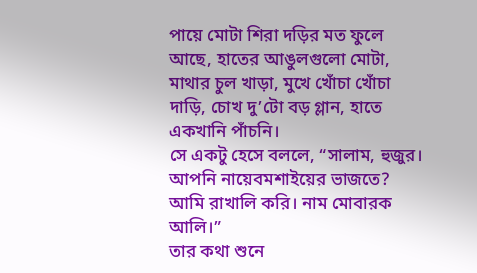পায়ে মোটা শিরা দড়ির মত ফুলে আছে, হাতের আঙুলগুলো মোটা, মাথার চুল খাড়া, মুখে খোঁচা খোঁচা দাড়ি, চোখ দু’টো বড় গ্লান, হাতে একখানি পাঁচনি।
সে একটু হেসে বললে, “সালাম, হুজুর। আপনি নায়েবমশাইয়ের ভাজতে? আমি রাখালি করি। নাম মোবারক আলি।”
তার কথা শুনে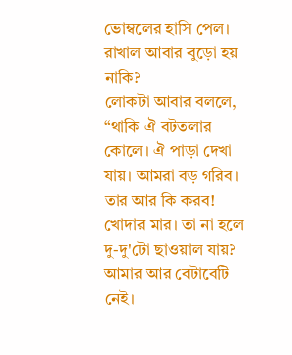ভোম্বলের হাসি পেল। রাখাল আবার বুড়ো হয় নাকি?
লোকটা আবার বললে, “থাকি ঐ বটতলার কোলে। ঐ পাড়া দেখা যায়। আমরা বড় গরিব। তার আর কি করব! খোদার মার। তা না হলে দু-দু'টো ছাওয়াল যায়? আমার আর বেটাবেটি নেই।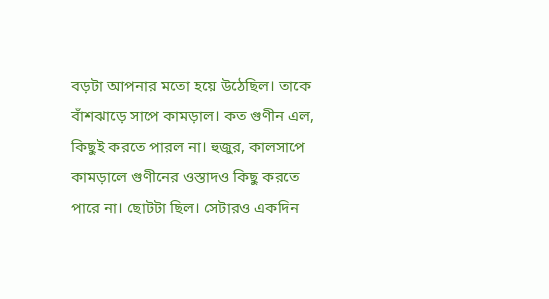বড়টা আপনার মতো হয়ে উঠেছিল। তাকে বাঁশঝাড়ে সাপে কামড়াল। কত গুণীন এল, কিছুই করতে পারল না। হুজুর, কালসাপে কামড়ালে গুণীনের ওস্তাদও কিছু করতে পারে না। ছোটটা ছিল। সেটারও একদিন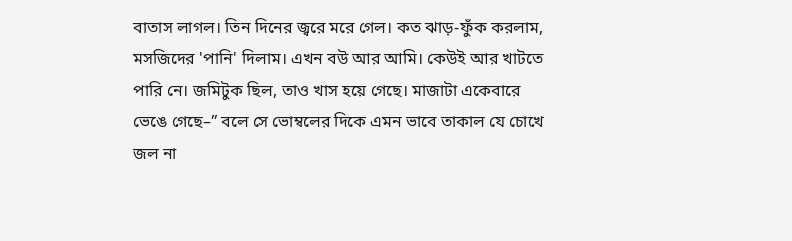বাতাস লাগল। তিন দিনের জ্বরে মরে গেল। কত ঝাড়-ফুঁক করলাম, মসজিদের 'পানি' দিলাম। এখন বউ আর আমি। কেউই আর খাটতে পারি নে। জমিটুক ছিল, তাও খাস হয়ে গেছে। মাজাটা একেবারে ভেঙে গেছে–” বলে সে ভোম্বলের দিকে এমন ভাবে তাকাল যে চোখে জল না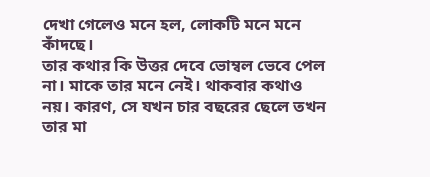দেখা গেলেও মনে হল, লোকটি মনে মনে কাঁদছে।
তার কথার কি উত্তর দেবে ভোম্বল ভেবে পেল না। মাকে তার মনে নেই। থাকবার কথাও নয়। কারণ, সে যখন চার বছরের ছেলে তখন তার মা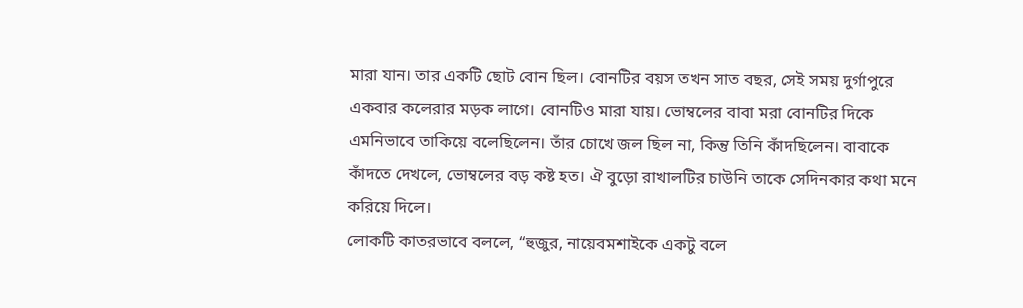মারা যান। তার একটি ছোট বোন ছিল। বোনটির বয়স তখন সাত বছর, সেই সময় দুর্গাপুরে একবার কলেরার মড়ক লাগে। বোনটিও মারা যায়। ভোম্বলের বাবা মরা বোনটির দিকে এমনিভাবে তাকিয়ে বলেছিলেন। তাঁর চোখে জল ছিল না, কিন্তু তিনি কাঁদছিলেন। বাবাকে কাঁদতে দেখলে, ভোম্বলের বড় কষ্ট হত। ঐ বুড়ো রাখালটির চাউনি তাকে সেদিনকার কথা মনে করিয়ে দিলে।
লোকটি কাতরভাবে বললে, “হুজুর, নায়েবমশাইকে একটু বলে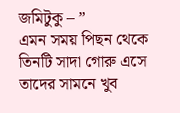জমিটুকু – ”
এমন সময় পিছন থেকে তিনটি সাদা গোরু এসে তাদের সামনে খুব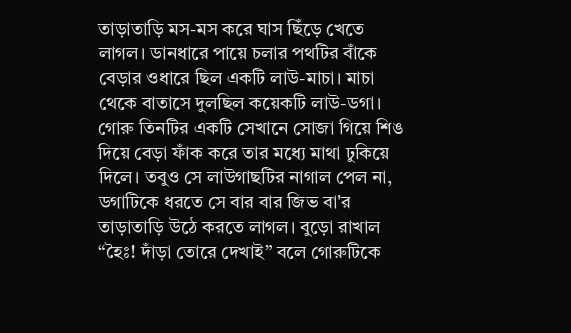তাড়াতাড়ি মস-মস করে ঘাস ছিঁড়ে খেতে লাগল। ডানধারে পায়ে চলার পথটির বাঁকে বেড়ার ওধারে ছিল একটি লাউ-মাচা। মাচা থেকে বাতাসে দুলছিল কয়েকটি লাউ-ডগা। গোরু তিনটির একটি সেখানে সোজা গিয়ে শিঙ দিয়ে বেড়া ফাঁক করে তার মধ্যে মাথা ঢুকিয়ে দিলে। তবুও সে লাউগাছটির নাগাল পেল না, ডগাটিকে ধরতে সে বার বার জিভ বা'র তাড়াতাড়ি উঠে করতে লাগল। বুড়ো রাখাল “হৈঃ! দাঁড়া তোরে দেখাই” বলে গোরুটিকে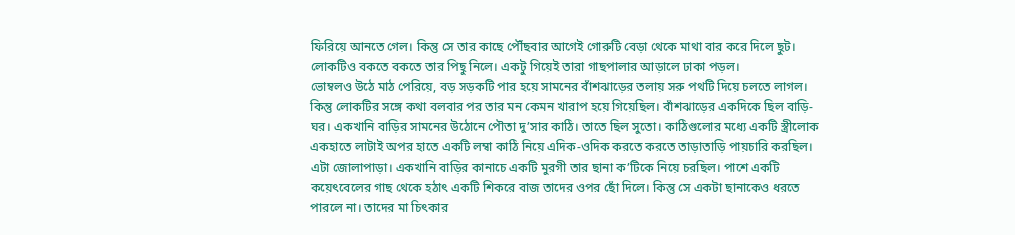ফিরিয়ে আনতে গেল। কিন্তু সে তার কাছে পৌঁছবার আগেই গোরুটি বেড়া থেকে মাথা বার করে দিলে ছুট। লোকটিও বকতে বকতে তার পিছু নিলে। একটু গিয়েই তারা গাছপালার আড়ালে ঢাকা পড়ল।
ভোম্বলও উঠে মাঠ পেরিয়ে, বড় সড়কটি পার হয়ে সামনের বাঁশঝাড়ের তলায় সরু পথটি দিয়ে চলতে লাগল। কিন্তু লোকটির সঙ্গে কথা বলবার পর তার মন কেমন খারাপ হয়ে গিয়েছিল। বাঁশঝাড়ের একদিকে ছিল বাড়ি-ঘর। একখানি বাড়ির সামনের উঠোনে পৌতা দু’সার কাঠি। তাতে ছিল সুতো। কাঠিগুলোর মধ্যে একটি স্ত্রীলোক একহাতে লাটাই অপর হাতে একটি লম্বা কাঠি নিয়ে এদিক-ওদিক করতে করতে তাড়াতাড়ি পায়চারি করছিল। এটা জোলাপাড়া। একখানি বাড়ির কানাচে একটি মুরগী তার ছানা ক’টিকে নিয়ে চরছিল। পাশে একটি কয়েৎবেলের গাছ থেকে হঠাৎ একটি শিকরে বাজ তাদের ওপর ছোঁ দিলে। কিন্তু সে একটা ছানাকেও ধরতে পারলে না। তাদের মা চিৎকার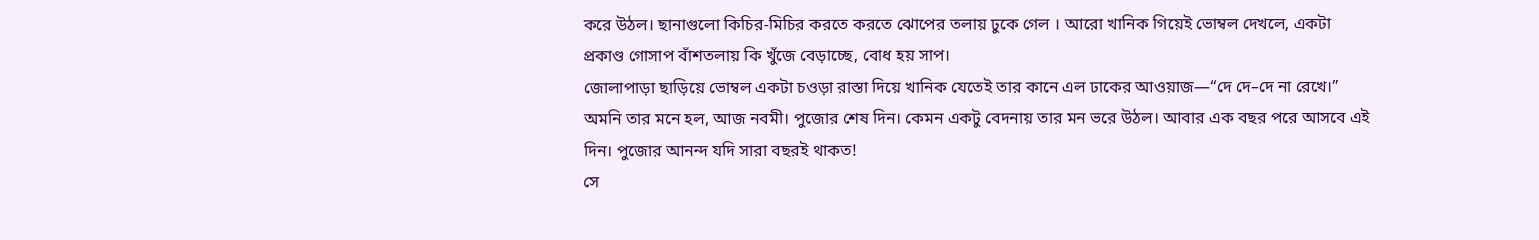করে উঠল। ছানাগুলো কিচির-মিচির করতে করতে ঝোপের তলায় ঢুকে গেল । আরো খানিক গিয়েই ভোম্বল দেখলে, একটা প্রকাণ্ড গোসাপ বাঁশতলায় কি খুঁজে বেড়াচ্ছে, বোধ হয় সাপ।
জোলাপাড়া ছাড়িয়ে ভোম্বল একটা চওড়া রাস্তা দিয়ে খানিক যেতেই তার কানে এল ঢাকের আওয়াজ—“দে দে–দে না রেখে।” অমনি তার মনে হল, আজ নবমী। পুজোর শেষ দিন। কেমন একটু বেদনায় তার মন ভরে উঠল। আবার এক বছর পরে আসবে এই দিন। পুজোর আনন্দ যদি সারা বছরই থাকত!
সে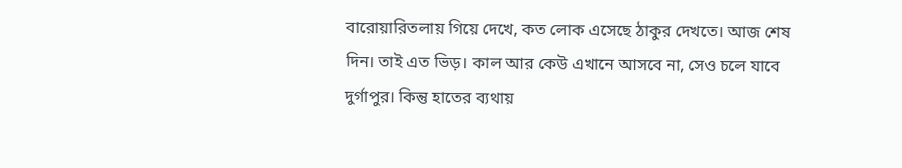বারোয়ারিতলায় গিয়ে দেখে, কত লোক এসেছে ঠাকুর দেখতে। আজ শেষ দিন। তাই এত ভিড়। কাল আর কেউ এখানে আসবে না, সেও চলে যাবে দুর্গাপুর। কিন্তু হাতের ব্যথায়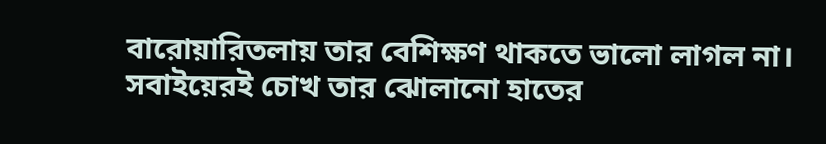বারোয়ারিতলায় তার বেশিক্ষণ থাকতে ভালো লাগল না। সবাইয়েরই চোখ তার ঝোলানো হাতের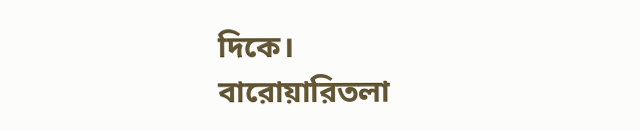দিকে।
বারোয়ারিতলা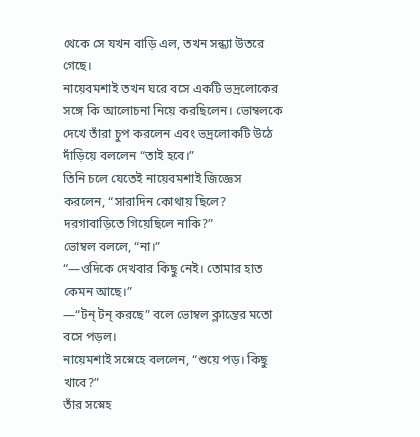থেকে সে যখন বাড়ি এল, তখন সন্ধ্যা উতরে গেছে।
নায়েবমশাই তখন ঘরে বসে একটি ভদ্রলোকের সঙ্গে কি আলোচনা নিয়ে করছিলেন। ভোম্বলকে দেখে তাঁরা চুপ করলেন এবং ভদ্রলোকটি উঠে দাঁড়িয়ে বললেন “তাই হবে।”
তিনি চলে যেতেই নায়েবমশাই জিজ্ঞেস করলেন, “সারাদিন কোথায় ছিলে? দরগাবাড়িতে গিয়েছিলে নাকি?”
ভোম্বল বললে, “না।”
“—ওদিকে দেখবার কিছু নেই। তোমার হাত কেমন আছে।”
—“টন্ টন্ করছে” বলে ভোম্বল ক্লান্তের মতো বসে পড়ল।
নায়েমশাই সস্নেহে বললেন, “শুয়ে পড়। কিছু খাবে?”
তাঁর সস্নেহ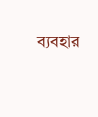ব্যবহার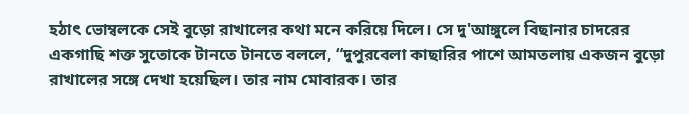হঠাৎ ভোম্বলকে সেই বুড়ো রাখালের কথা মনে করিয়ে দিলে। সে দু'আঙ্গুলে বিছানার চাদরের একগাছি শক্ত সুতোকে টানতে টানতে বললে, “দুপুরবেলা কাছারির পাশে আমতলায় একজন বুড়ো রাখালের সঙ্গে দেখা হয়েছিল। তার নাম মোবারক। তার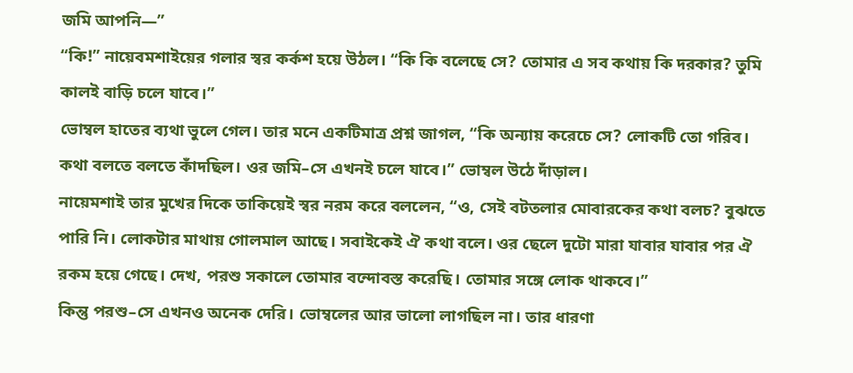জমি আপনি—”
“কি!” নায়েবমশাইয়ের গলার স্বর কর্কশ হয়ে উঠল। “কি কি বলেছে সে? তোমার এ সব কথায় কি দরকার? তুমি কালই বাড়ি চলে যাবে।”
ভোম্বল হাতের ব্যথা ভুলে গেল। তার মনে একটিমাত্র প্রশ্ন জাগল, “কি অন্যায় করেচে সে? লোকটি তো গরিব। কথা বলতে বলতে কাঁদছিল। ওর জমি–সে এখনই চলে যাবে।” ভোম্বল উঠে দাঁড়াল।
নায়েমশাই তার মুখের দিকে তাকিয়েই স্বর নরম করে বললেন, “ও, সেই বটতলার মোবারকের কথা বলচ? বুঝতে পারি নি। লোকটার মাথায় গোলমাল আছে। সবাইকেই ঐ কথা বলে। ওর ছেলে দুটো মারা যাবার যাবার পর ঐ রকম হয়ে গেছে। দেখ, পরশু সকালে তোমার বন্দোবস্ত করেছি। তোমার সঙ্গে লোক থাকবে।”
কিন্তু পরশু–সে এখনও অনেক দেরি। ভোম্বলের আর ভালো লাগছিল না। তার ধারণা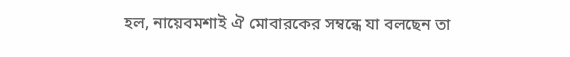হল, নায়েবমশাই ঐ মোবারকের সম্বন্ধে যা বলছেন তা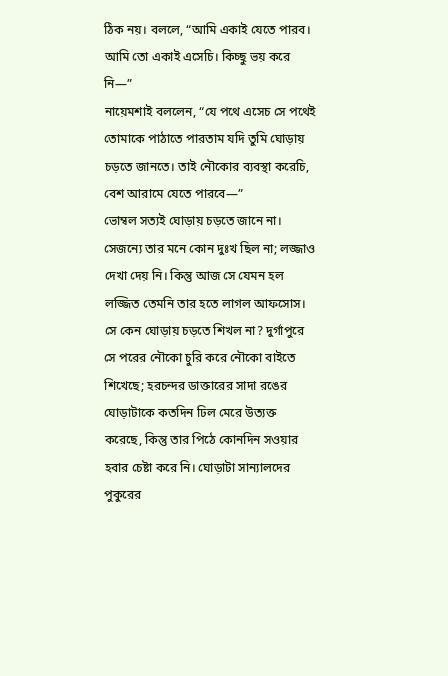ঠিক নয়। বললে, “আমি একাই যেতে পারব। আমি তো একাই এসেচি। কিচ্ছু ভয় করে নি—”
নায়েমশাই বললেন, “যে পথে এসেচ সে পথেই তোমাকে পাঠাতে পারতাম যদি তুমি ঘোড়ায় চড়তে জানতে। তাই নৌকোর ব্যবস্থা করেচি, বেশ আরামে যেতে পারবে—”
ভোম্বল সত্যই ঘোড়ায় চড়তে জানে না। সেজন্যে তার মনে কোন দুঃখ ছিল না; লজ্জাও দেখা দেয় নি। কিন্তু আজ সে যেমন হল লজ্জিত তেমনি তার হতে লাগল আফসোস। সে কেন ঘোড়ায় চড়তে শিখল না? দুর্গাপুরে সে পরের নৌকো চুরি করে নৌকো বাইতে শিখেছে; হরচন্দর ডাক্তারের সাদা রঙের ঘোড়াটাকে কতদিন ঢিল মেরে উত্যক্ত করেছে, কিন্তু তার পিঠে কোনদিন সওয়ার হবার চেষ্টা করে নি। ঘোড়াটা সান্যালদের পুকুরের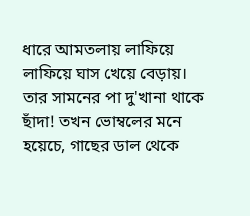ধারে আমতলায় লাফিয়ে লাফিয়ে ঘাস খেয়ে বেড়ায়। তার সামনের পা দু'খানা থাকে ছাঁদা! তখন ভোম্বলের মনে হয়েচে, গাছের ডাল থেকে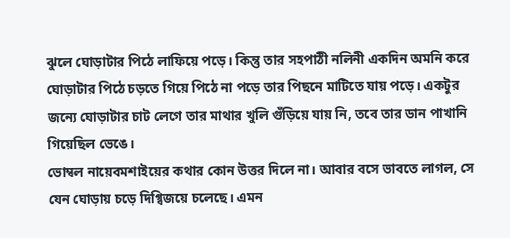ঝুলে ঘোড়াটার পিঠে লাফিয়ে পড়ে। কিন্তু তার সহপাঠী নলিনী একদিন অমনি করে ঘোড়াটার পিঠে চড়তে গিয়ে পিঠে না পড়ে তার পিছনে মাটিতে যায় পড়ে। একটুর জন্যে ঘোড়াটার চাট লেগে তার মাথার খুলি গুঁড়িয়ে যায় নি, তবে তার ডান পাখানি গিয়েছিল ভেঙে।
ভোম্বল নায়েবমশাইয়ের কথার কোন উত্তর দিলে না। আবার বসে ভাবতে লাগল, সে যেন ঘোড়ায় চড়ে দিগ্বিজয়ে চলেছে। এমন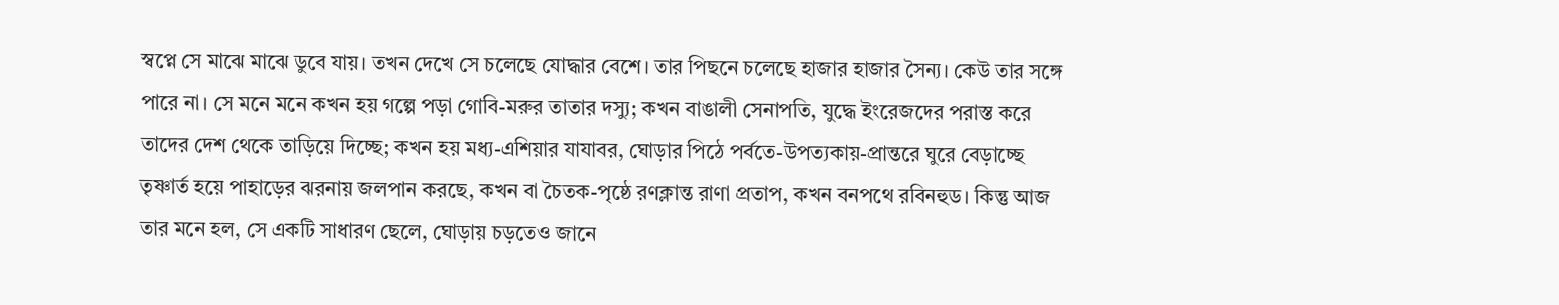স্বপ্নে সে মাঝে মাঝে ডুবে যায়। তখন দেখে সে চলেছে যোদ্ধার বেশে। তার পিছনে চলেছে হাজার হাজার সৈন্য। কেউ তার সঙ্গে পারে না। সে মনে মনে কখন হয় গল্পে পড়া গোবি-মরুর তাতার দস্যু; কখন বাঙালী সেনাপতি, যুদ্ধে ইংরেজদের পরাস্ত করে তাদের দেশ থেকে তাড়িয়ে দিচ্ছে; কখন হয় মধ্য-এশিয়ার যাযাবর, ঘোড়ার পিঠে পর্বতে-উপত্যকায়-প্রান্তরে ঘুরে বেড়াচ্ছে তৃষ্ণার্ত হয়ে পাহাড়ের ঝরনায় জলপান করছে, কখন বা চৈতক-পৃষ্ঠে রণক্লান্ত রাণা প্রতাপ, কখন বনপথে রবিনহুড। কিন্তু আজ তার মনে হল, সে একটি সাধারণ ছেলে, ঘোড়ায় চড়তেও জানে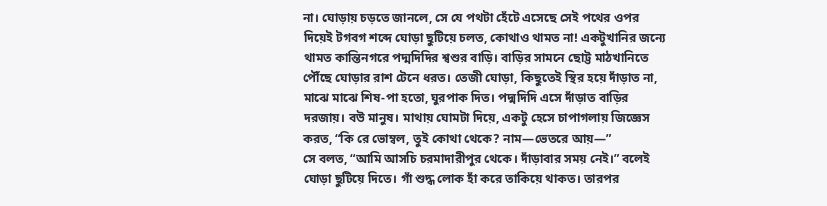না। ঘোড়ায় চড়তে জানলে, সে যে পথটা হেঁটে এসেছে সেই পথের ওপর দিয়েই টগবগ শব্দে ঘোড়া ছুটিয়ে চলত, কোথাও থামত না! একটুখানির জন্যে থামত কান্তিনগরে পদ্মদিদির শ্বশুর বাড়ি। বাড়ির সামনে ছোট্ট মাঠখানিতে পৌঁছে ঘোড়ার রাশ টেনে ধরত। তেজী ঘোড়া, কিছুতেই স্থির হয়ে দাঁড়াত না, মাঝে মাঝে শিষ-পা হতো, ঘুরপাক দিত। পদ্মদিদি এসে দাঁড়াত বাড়ির দরজায়। বউ মানুষ। মাথায় ঘোমটা দিয়ে, একটু হেসে চাপাগলায় জিজ্ঞেস করত, “কি রে ভোম্বল, তুই কোথা থেকে? নাম—ভেতরে আয়—”
সে বলত, “আমি আসচি চরমাদারীপুর থেকে। দাঁড়াবার সময় নেই।” বলেই ঘোড়া ছুটিয়ে দিতে। গাঁ শুদ্ধ লোক হাঁ করে তাকিয়ে থাকত। তারপর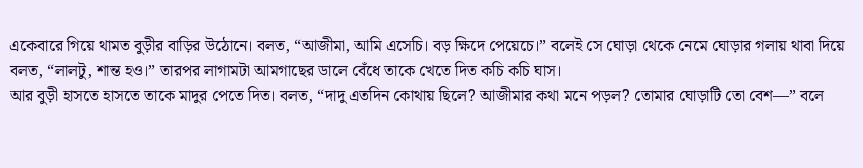একেবারে গিয়ে থামত বুড়ীর বাড়ির উঠোনে। বলত, “আজীমা, আমি এসেচি। বড় ক্ষিদে পেয়েচে।” বলেই সে ঘোড়া থেকে নেমে ঘোড়ার গলায় থাবা দিয়ে বলত, “লালটু, শান্ত হও।” তারপর লাগামটা আমগাছের ডালে বেঁধে তাকে খেতে দিত কচি কচি ঘাস।
আর বুড়ী হাসতে হাসতে তাকে মাদুর পেতে দিত। বলত, “দাদু এতদিন কোথায় ছিলে? আজীমার কথা মনে পড়ল? তোমার ঘোড়াটি তো বেশ—” বলে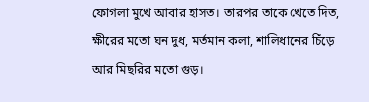ফোগলা মুখে আবার হাসত। তারপর তাকে খেতে দিত, ক্ষীরের মতো ঘন দুধ, মর্তমান কলা, শালিধানের চিঁড়ে আর মিছরির মতো গুড়।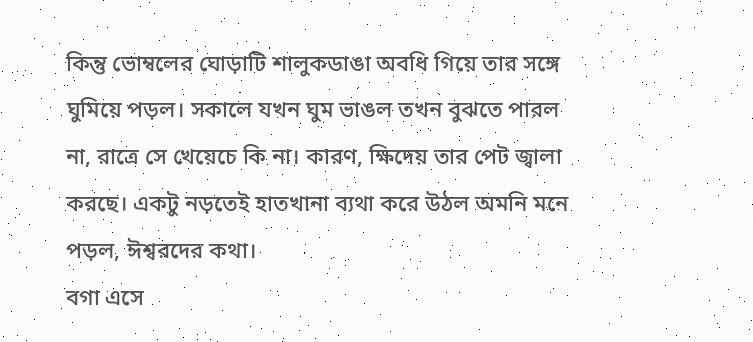কিন্তু ভোম্বলের ঘোড়াটি শালুকডাঙা অবধি গিয়ে তার সঙ্গে ঘুমিয়ে পড়ল। সকালে যখন ঘুম ভাঙল তখন বুঝতে পারল না, রাত্রে সে খেয়েচে কি না। কারণ, ক্ষিদেয় তার পেট জ্বালা করছে। একটু নড়তেই হাতখানা ব্যথা করে উঠল অমনি মনে পড়ল, ঈশ্বরদের কথা।
বগা এসে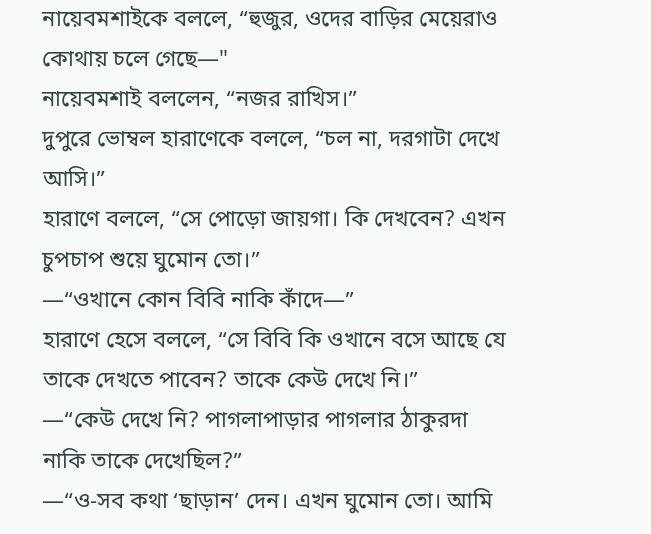নায়েবমশাইকে বললে, “হুজুর, ওদের বাড়ির মেয়েরাও কোথায় চলে গেছে—"
নায়েবমশাই বললেন, “নজর রাখিস।”
দুপুরে ভোম্বল হারাণেকে বললে, “চল না, দরগাটা দেখে আসি।”
হারাণে বললে, “সে পোড়ো জায়গা। কি দেখবেন? এখন চুপচাপ শুয়ে ঘুমোন তো।”
—“ওখানে কোন বিবি নাকি কাঁদে—”
হারাণে হেসে বললে, “সে বিবি কি ওখানে বসে আছে যে তাকে দেখতে পাবেন? তাকে কেউ দেখে নি।”
—“কেউ দেখে নি? পাগলাপাড়ার পাগলার ঠাকুরদা নাকি তাকে দেখেছিল?”
—“ও-সব কথা ‘ছাড়ান’ দেন। এখন ঘুমোন তো। আমি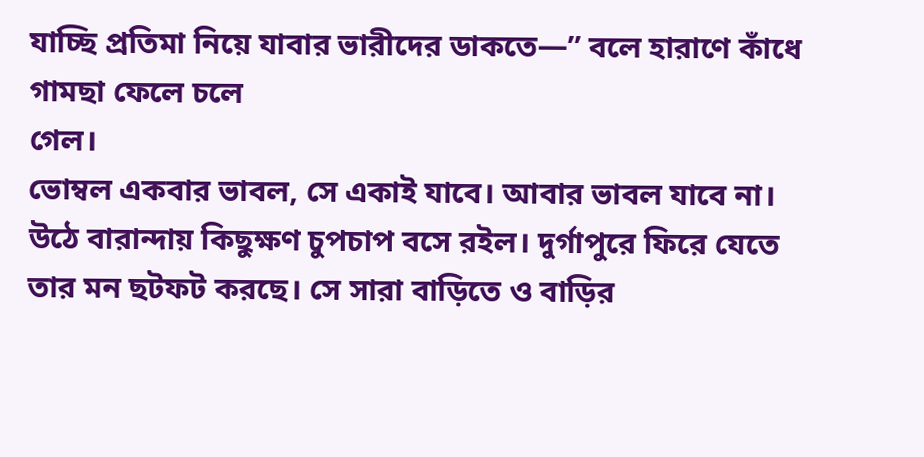যাচ্ছি প্রতিমা নিয়ে যাবার ভারীদের ডাকতে—” বলে হারাণে কাঁধে গামছা ফেলে চলে
গেল।
ভোম্বল একবার ভাবল, সে একাই যাবে। আবার ভাবল যাবে না। উঠে বারান্দায় কিছুক্ষণ চুপচাপ বসে রইল। দুর্গাপুরে ফিরে যেতে তার মন ছটফট করছে। সে সারা বাড়িতে ও বাড়ির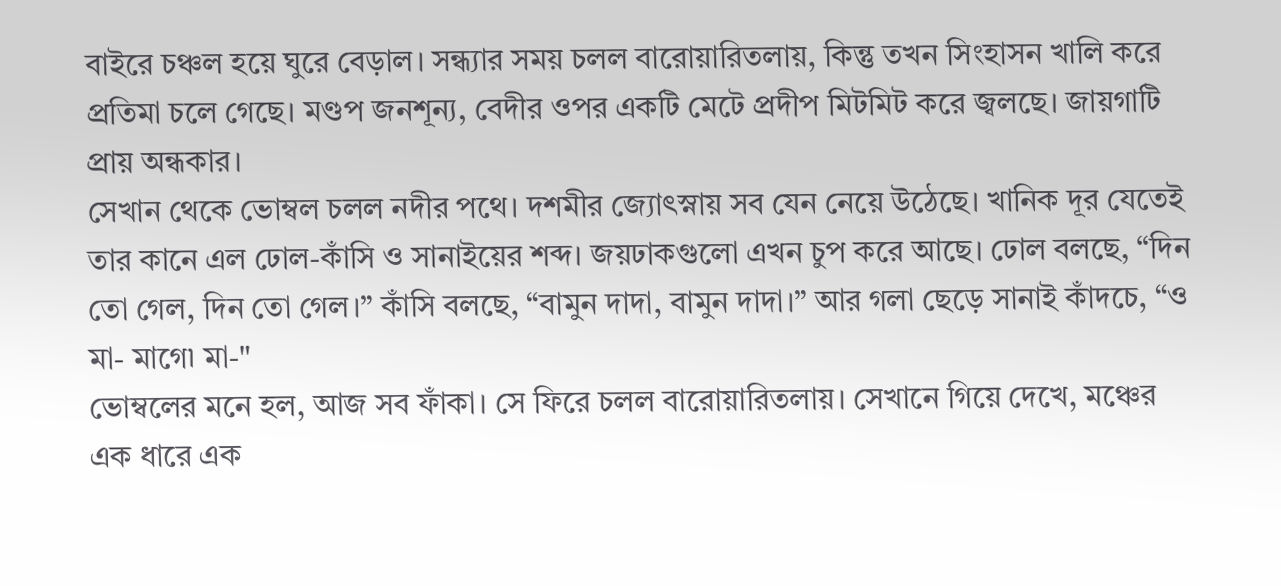বাইরে চঞ্চল হয়ে ঘুরে বেড়াল। সন্ধ্যার সময় চলল বারোয়ারিতলায়, কিন্তু তখন সিংহাসন খালি করে প্রতিমা চলে গেছে। মণ্ডপ জনশূন্য, বেদীর ওপর একটি মেটে প্রদীপ মিটমিট করে জ্বলছে। জায়গাটি প্রায় অন্ধকার।
সেখান থেকে ভোম্বল চলল নদীর পথে। দশমীর জ্যোৎস্নায় সব যেন নেয়ে উঠেছে। খানিক দূর যেতেই তার কানে এল ঢোল-কাঁসি ও সানাইয়ের শব্দ। জয়ঢাকগুলো এখন চুপ করে আছে। ঢোল বলছে, “দিন তো গেল, দিন তো গেল।” কাঁসি বলছে, “বামুন দাদা, বামুন দাদা।” আর গলা ছেড়ে সানাই কাঁদচে, “ও মা- মাগে৷ মা-"
ভোম্বলের মনে হল, আজ সব ফাঁকা। সে ফিরে চলল বারোয়ারিতলায়। সেখানে গিয়ে দেখে, মঞ্চের এক ধারে এক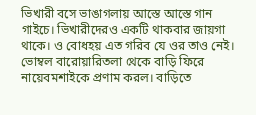ভিখারী বসে ভাঙাগলায় আস্তে আস্তে গান গাইচে। ভিখারীদেরও একটি থাকবার জায়গা থাকে। ও বোধহয় এত গরিব যে ওর তাও নেই।
ভোম্বল বারোয়ারিতলা থেকে বাড়ি ফিরে নায়েবমশাইকে প্রণাম করল। বাড়িতে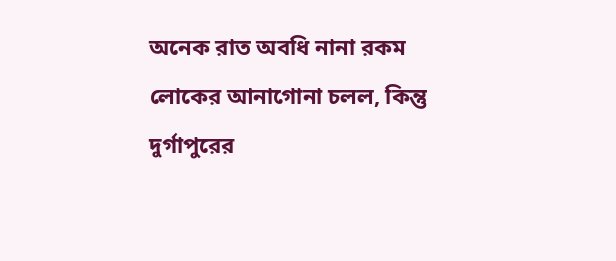অনেক রাত অবধি নানা রকম লোকের আনাগোনা চলল, কিন্তু দুর্গাপুরের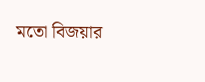মতো বিজয়ার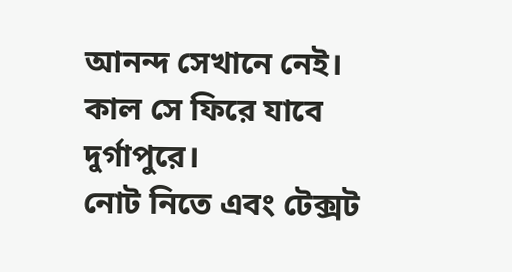আনন্দ সেখানে নেই। কাল সে ফিরে যাবে দুর্গাপুরে।
নোট নিতে এবং টেক্সট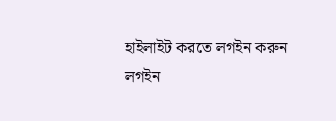হাইলাইট করতে লগইন করুন
লগইন